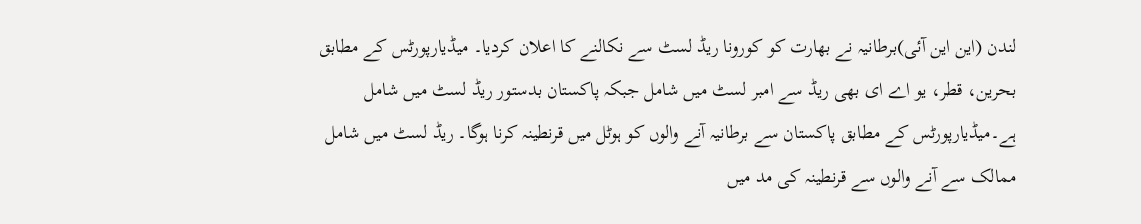لندن (این این آئی)برطانیہ نے بھارت کو کورونا ریڈ لسٹ سے نکالنے کا اعلان کردیا۔ میڈیارپورٹس کے مطابق بحرین، قطر، یو اے ای بھی ریڈ سے امبر لسٹ میں شامل جبکہ پاکستان بدستور ریڈ لسٹ میں شامل ہے۔میڈیارپورٹس کے مطابق پاکستان سے برطانیہ آنے والوں کو ہوٹل میں قرنطینہ کرنا ہوگا۔ ریڈ لسٹ میں شامل ممالک سے آنے والوں سے قرنطینہ کی مد میں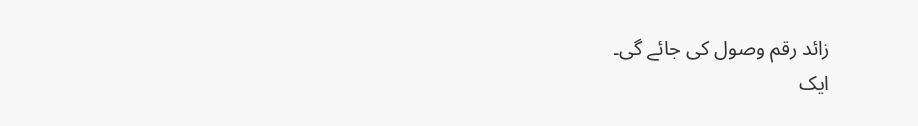زائد رقم وصول کی جائے گی۔
ایک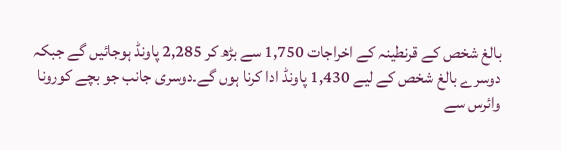بالغ شخص کے قرنطینہ کے اخراجات 1,750 سے بڑھ کر 2,285 پاونڈ ہوجائیں گے جبکہ دوسرے بالغ شخص کے لیے 1,430 پاونڈ ادا کرنا ہوں گے۔دوسری جانب جو بچے کورونا وائرس سے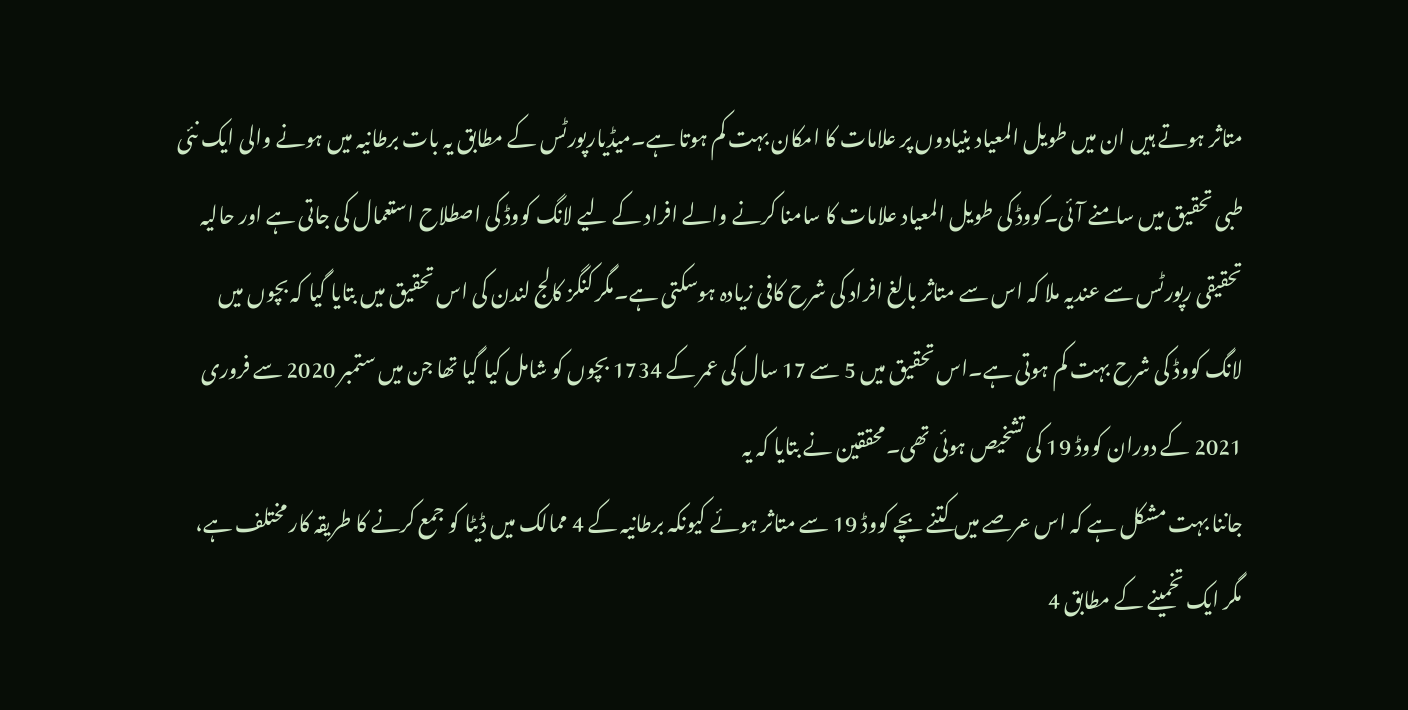متاثر ہوتے ہیں ان میں طویل المعیاد بنیادوں پر علامات کا امکان بہت کم ہوتا ہے۔میڈیارپورٹس کے مطابق یہ بات برطانیہ میں ہونے والی ایک نئی طبی تحقیق میں سامنے آئی۔کووڈ کی طویل المعیاد علامات کا سامنا کرنے والے افراد کے لیے لانگ کووڈ کی اصطلاح استعمال کی جاتی ہے اور حالیہ تحقیقی رپورٹس سے عندیہ ملا کہ اس سے متاثر بالغ افراد کی شرح کافی زیادہ ہوسکتی ہے۔مگر کنگز کالج لندن کی اس تحقیق میں بتایا گیا کہ بچوں میں لانگ کووڈ کی شرح بہت کم ہوتی ہے۔اس تحقیق میں 5 سے 17 سال کی عمر کے 1734 بچوں کو شامل کیا گیا تھا جن میں ستمبر 2020 سے فروری 2021 کے دوران کووڈ 19 کی تشخیص ہوئی تھی۔محققین نے بتایا کہ یہ
جاننا بہت مشکل ہے کہ اس عرصے میں کتنے بچے کووڈ 19 سے متاثر ہوئے کیونکہ برطانیہ کے 4 ممالک میں ڈیٹا کو جمع کرنے کا طریقہ کار مختلف ہے، مگر ایک تخمینے کے مطابق 4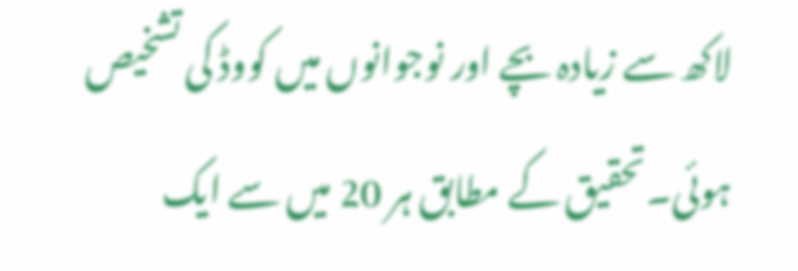لاکھ سے زیادہ بچے اور نوجوانوں میں کووڈ کی تشخیص ہوئی۔تحقیق کے مطابق ہر 20 میں سے ایک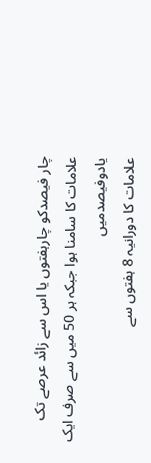چار فیصدکو چارہفتوں یا اس سے زائد عرصے تک علامات کا سامنا ہوا جبکہ ہر 50 میں سے صرف ایک یادوفیصدمیں
علامات کا دورانیہ 8 ہفتوں سے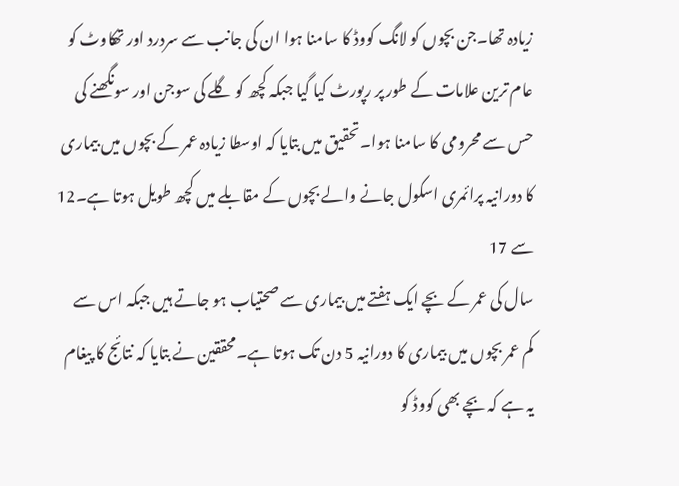زیادہ تھا۔جن بچوں کو لانگ کووڈ کا سامنا ہوا ان کی جانب سے سردرد اور تھکاوٹ کو عام ترین علامات کے طور پر رپورٹ کیا گیا جبکہ کچھ کو گلے کی سوجن اور سونگھنے کی حس سے محرومی کا سامنا ہوا۔تحقیق میں بتایا کہ اوسطا زیادہ عمر کے بچوں میں بیماری کا دورانیہ پرائمری اسکول جانے والے بچوں کے مقابلے میں کچھ طویل ہوتا ہے۔12 سے 17
سال کی عمر کے بچے ایک ہفتے میں بیماری سے صحتیاب ہو جاتے ہیں جبکہ اس سے کم عمر بچوں میں بیماری کا دورانیہ 5 دن تک ہوتا ہے۔محققین نے بتایا کہ نتائج کا پیغام یہ ہے کہ بچے بھی کووڈ کو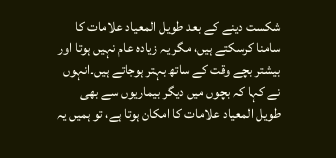شکست دینے کے بعد طویل المعیاد علامات کا سامنا کرسکتے ہیں، مگر یہ زیادہ عام نہیں ہوتا اور بیشتر بچے وقت کے ساتھ بہتر ہوجاتے ہیں۔انہوں نے کہا کہ بچوں میں دیگر بیماریوں سے بھی طویل المعیاد علامات کا امکان ہوتا ہے، تو ہمیں یہ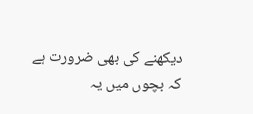دیکھنے کی بھی ضرورت ہے کہ بچوں میں یہ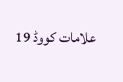علامات کووڈ 19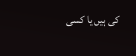کی ہیں یا کسی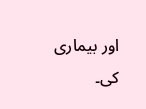اور بیماری کی۔